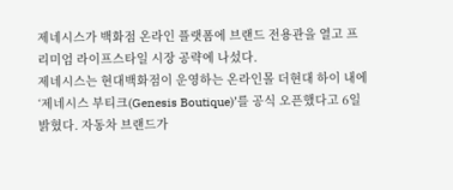제네시스가 백화점 온라인 플랫폼에 브랜드 전용관을 열고 프리미엄 라이프스타일 시장 공략에 나섰다.
제네시스는 현대백화점이 운영하는 온라인몰 더현대 하이 내에 ‘제네시스 부티크(Genesis Boutique)’를 공식 오픈했다고 6일 밝혔다. 자동차 브랜드가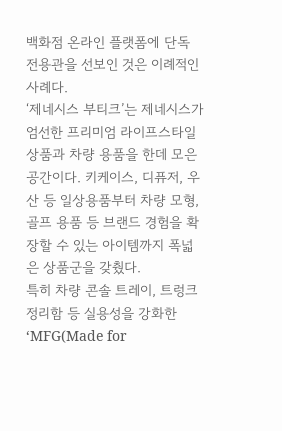백화점 온라인 플랫폼에 단독 전용관을 선보인 것은 이례적인 사례다.
‘제네시스 부티크’는 제네시스가 엄선한 프리미엄 라이프스타일 상품과 차량 용품을 한데 모은 공간이다. 키케이스, 디퓨저, 우산 등 일상용품부터 차량 모형, 골프 용품 등 브랜드 경험을 확장할 수 있는 아이템까지 폭넓은 상품군을 갖췄다.
특히 차량 콘솔 트레이, 트렁크 정리함 등 실용성을 강화한 ‘MFG(Made for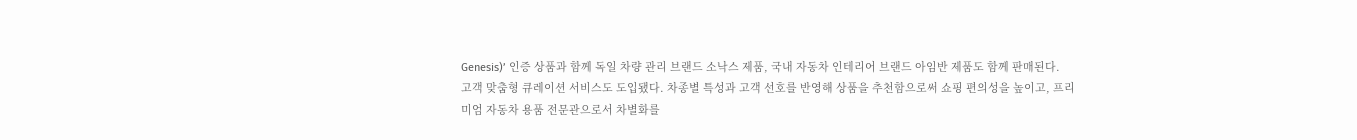Genesis)’ 인증 상품과 함께 독일 차량 관리 브랜드 소낙스 제품, 국내 자동차 인테리어 브랜드 아임반 제품도 함께 판매된다.
고객 맞춤형 큐레이션 서비스도 도입됐다. 차종별 특성과 고객 선호를 반영해 상품을 추천함으로써 쇼핑 편의성을 높이고, 프리미엄 자동차 용품 전문관으로서 차별화를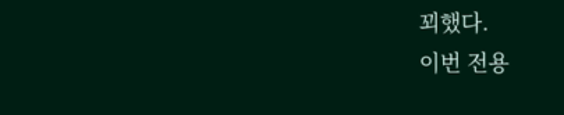꾀했다.
이번 전용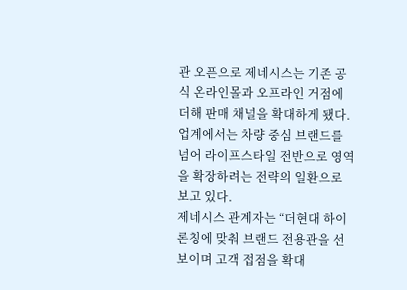관 오픈으로 제네시스는 기존 공식 온라인몰과 오프라인 거점에 더해 판매 채널을 확대하게 됐다. 업계에서는 차량 중심 브랜드를 넘어 라이프스타일 전반으로 영역을 확장하려는 전략의 일환으로 보고 있다.
제네시스 관계자는 “더현대 하이 론칭에 맞춰 브랜드 전용관을 선보이며 고객 접점을 확대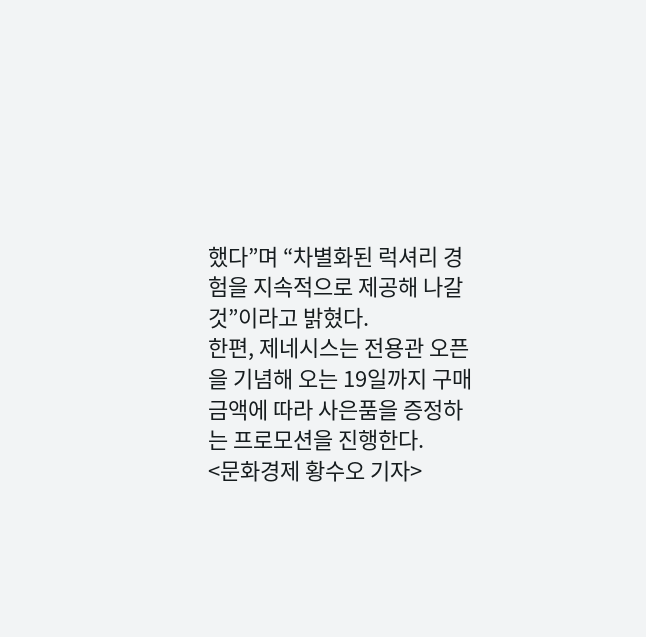했다”며 “차별화된 럭셔리 경험을 지속적으로 제공해 나갈 것”이라고 밝혔다.
한편, 제네시스는 전용관 오픈을 기념해 오는 19일까지 구매 금액에 따라 사은품을 증정하는 프로모션을 진행한다.
<문화경제 황수오 기자>